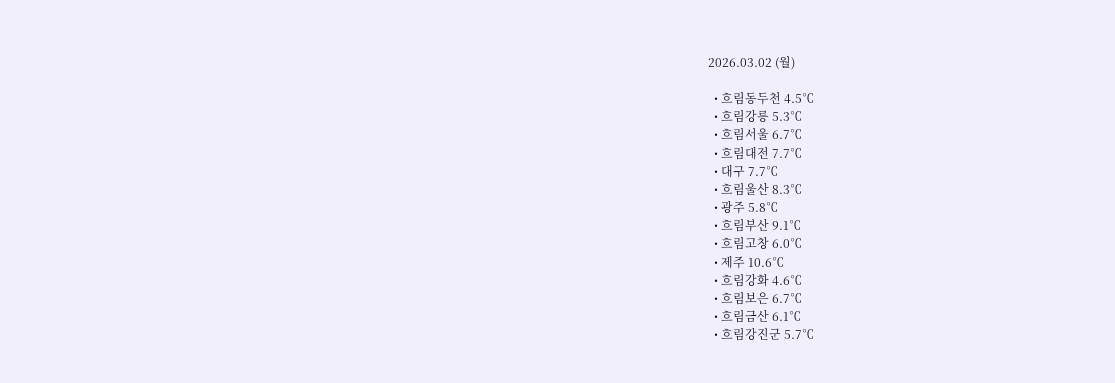2026.03.02 (월)

  • 흐림동두천 4.5℃
  • 흐림강릉 5.3℃
  • 흐림서울 6.7℃
  • 흐림대전 7.7℃
  • 대구 7.7℃
  • 흐림울산 8.3℃
  • 광주 5.8℃
  • 흐림부산 9.1℃
  • 흐림고창 6.0℃
  • 제주 10.6℃
  • 흐림강화 4.6℃
  • 흐림보은 6.7℃
  • 흐림금산 6.1℃
  • 흐림강진군 5.7℃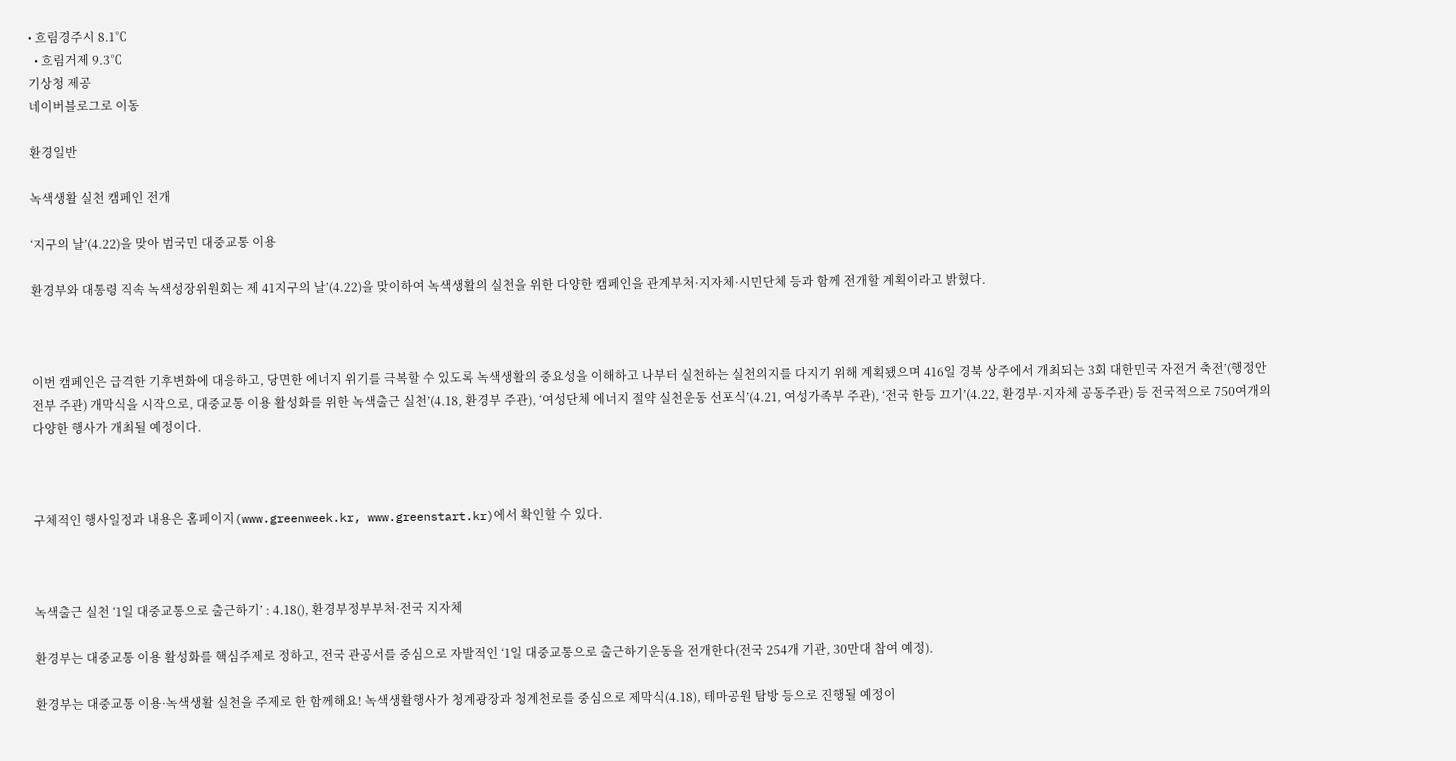• 흐림경주시 8.1℃
  • 흐림거제 9.3℃
기상청 제공
네이버블로그로 이동

환경일반

녹색생활 실천 캠페인 전개

‘지구의 날’(4.22)을 맞아 범국민 대중교통 이용

환경부와 대통령 직속 녹색성장위원회는 제 41지구의 날’(4.22)을 맞이하여 녹색생활의 실천을 위한 다양한 캠페인을 관계부처·지자체·시민단체 등과 함께 전개할 계획이라고 밝혔다.



이번 캠페인은 급격한 기후변화에 대응하고, 당면한 에너지 위기를 극복할 수 있도록 녹색생활의 중요성을 이해하고 나부터 실천하는 실천의지를 다지기 위해 계획됐으며 416일 경북 상주에서 개최되는 3회 대한민국 자전거 축전’(행정안전부 주관) 개막식을 시작으로, 대중교통 이용 활성화를 위한 녹색출근 실천’(4.18, 환경부 주관), ‘여성단체 에너지 절약 실천운동 선포식’(4.21, 여성가족부 주관), ‘전국 한등 끄기’(4.22, 환경부·지자체 공동주관) 등 전국적으로 750여개의 다양한 행사가 개최될 예정이다.



구체적인 행사일정과 내용은 홈페이지(www.greenweek.kr, www.greenstart.kr)에서 확인할 수 있다.



녹색출근 실천 ‘1일 대중교통으로 출근하기’ : 4.18(), 환경부정부부처·전국 지자체

환경부는 대중교통 이용 활성화를 핵심주제로 정하고, 전국 관공서를 중심으로 자발적인 ‘1일 대중교통으로 출근하기운동을 전개한다(전국 254개 기관, 30만대 참여 예정).

환경부는 대중교통 이용·녹색생활 실천을 주제로 한 함께해요! 녹색생활행사가 청계광장과 청계천로를 중심으로 제막식(4.18), 테마공원 탐방 등으로 진행될 예정이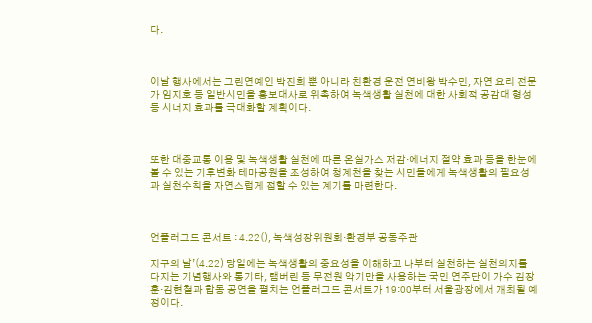다.



이날 행사에서는 그린연예인 박진희 뿐 아니라 친환경 운전 연비왕 박수민, 자연 요리 전문가 임지호 등 일반시민을 홍보대사로 위촉하여 녹색생활 실천에 대한 사회적 공감대 형성 등 시너지 효과를 극대화할 계획이다.



또한 대중교통 이용 및 녹색생활 실천에 따른 온실가스 저감·에너지 절약 효과 등을 한눈에 볼 수 있는 기후변화 테마공원을 조성하여 청계천을 찾는 시민들에게 녹색생활의 필요성과 실천수칙을 자연스럽게 접할 수 있는 계기를 마련한다.



언플러그드 콘서트 : 4.22(), 녹색성장위원회·환경부 공동주관

지구의 날’(4.22) 당일에는 녹색생활의 중요성을 이해하고 나부터 실천하는 실천의지를 다지는 기념행사와 통기타, 탬버린 등 무전원 악기만을 사용하는 국민 연주단이 가수 김장훈·김현철과 합동 공연을 펼치는 언플러그드 콘서트가 19:00부터 서울광장에서 개최될 예정이다.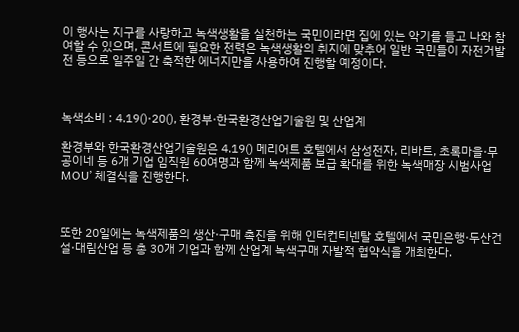이 행사는 지구를 사랑하고 녹색생활을 실천하는 국민이라면 집에 있는 악기를 들고 나와 참여할 수 있으며, 콘서트에 필요한 전력은 녹색생활의 취지에 맞추어 일반 국민들이 자전거발전 등으로 일주일 간 축적한 에너지만을 사용하여 진행할 예정이다.



녹색소비 : 4.19()·20(), 환경부·한국환경산업기술원 및 산업계

환경부와 한국환경산업기술원은 4.19() 메리어트 호텔에서 삼성전자, 리바트, 초록마을·무공이네 등 6개 기업 임직원 60여명과 함께 녹색제품 보급 확대를 위한 녹색매장 시범사업 MOU’ 체결식을 진행한다.



또한 20일에는 녹색제품의 생산·구매 촉진을 위해 인터컨티넨탈 호텔에서 국민은행·두산건설·대림산업 등 총 30개 기업과 함께 산업계 녹색구매 자발적 협약식을 개최한다.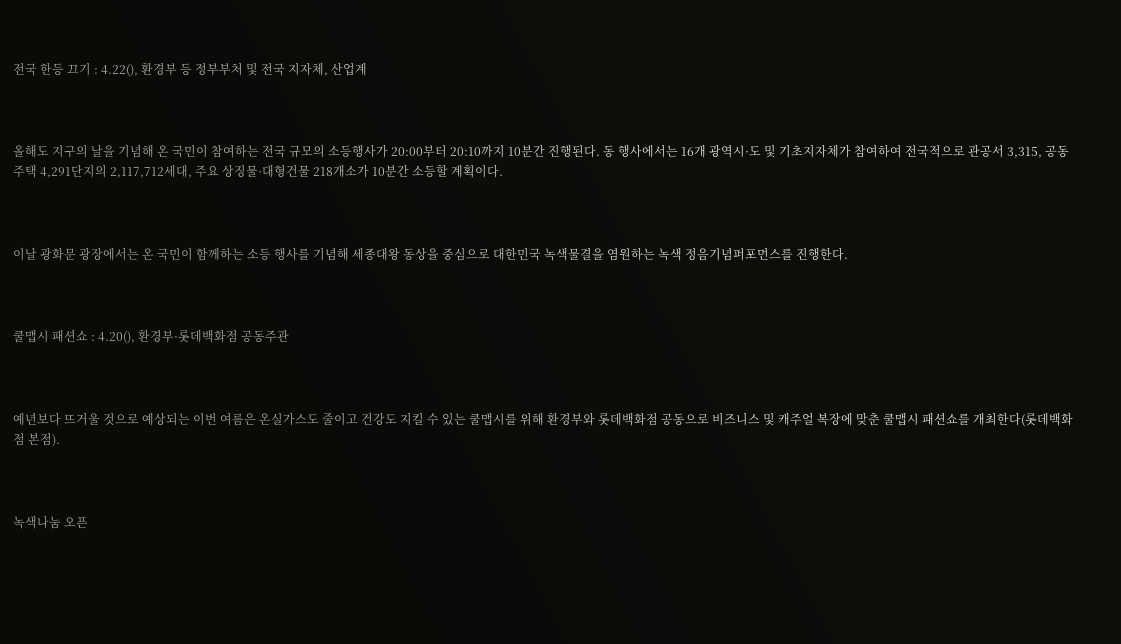전국 한등 끄기 : 4.22(), 환경부 등 정부부처 및 전국 지자체, 산업계



올해도 지구의 날을 기념해 온 국민이 참여하는 전국 규모의 소등행사가 20:00부터 20:10까지 10분간 진행된다. 동 행사에서는 16개 광역시·도 및 기초지자체가 참여하여 전국적으로 관공서 3,315, 공동주택 4,291단지의 2,117,712세대, 주요 상징물·대형건물 218개소가 10분간 소등할 계획이다.



이날 광화문 광장에서는 온 국민이 함께하는 소등 행사를 기념해 세종대왕 동상을 중심으로 대한민국 녹색물결을 염원하는 녹색 정음기념퍼포먼스를 진행한다.



쿨맵시 패션쇼 : 4.20(), 환경부·롯데백화점 공동주관



예년보다 뜨거울 것으로 예상되는 이번 여름은 온실가스도 줄이고 건강도 지킬 수 있는 쿨맵시를 위해 환경부와 롯데백화점 공동으로 비즈니스 및 캐주얼 복장에 맞춘 쿨맵시 패션쇼를 개최한다(롯데백화점 본점).



녹색나눔 오픈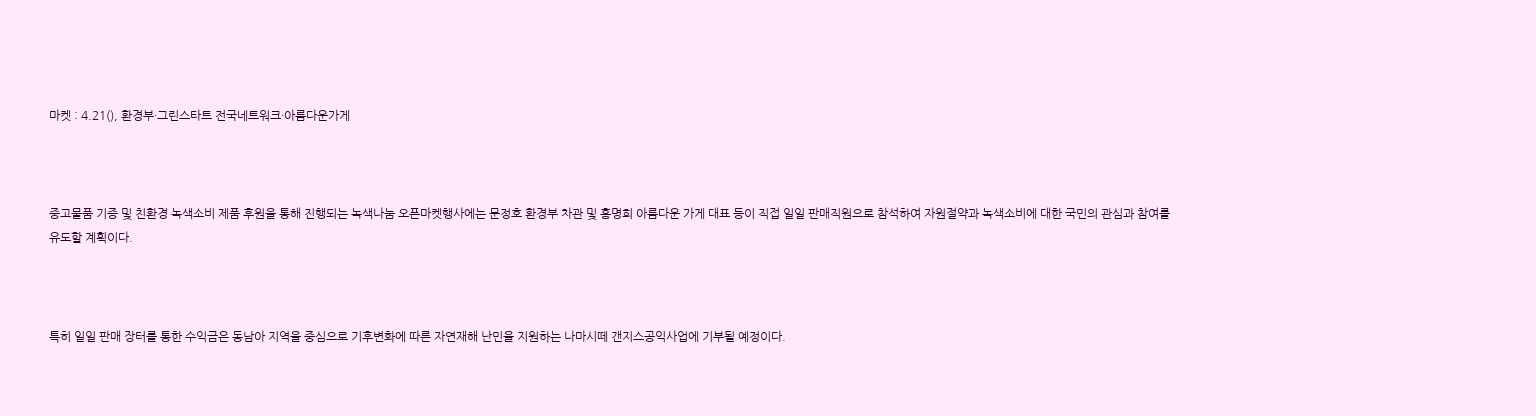마켓 : 4.21(), 환경부·그린스타트 전국네트워크·아름다운가게



중고물품 기증 및 친환경 녹색소비 제품 후원을 통해 진행되는 녹색나눔 오픈마켓행사에는 문정호 환경부 차관 및 홍명희 아름다운 가게 대표 등이 직접 일일 판매직원으로 참석하여 자원절약과 녹색소비에 대한 국민의 관심과 참여를 유도할 계획이다.



특히 일일 판매 장터를 통한 수익금은 동남아 지역을 중심으로 기후변화에 따른 자연재해 난민을 지원하는 나마시떼 갠지스공익사업에 기부될 예정이다.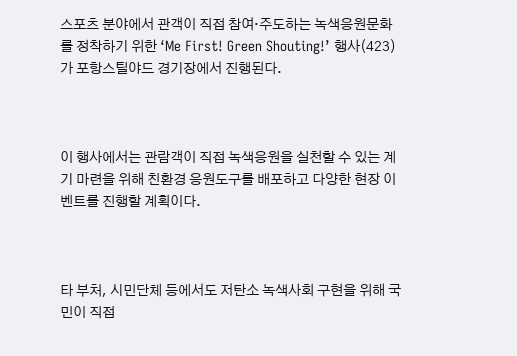스포츠 분야에서 관객이 직접 참여·주도하는 녹색응원문화를 정착하기 위한 ‘Me First! Green Shouting!’ 행사(423)가 포항스틸야드 경기장에서 진행된다.



이 행사에서는 관람객이 직접 녹색응원을 실천할 수 있는 계기 마련을 위해 친환경 응원도구를 배포하고 다양한 현장 이벤트를 진행할 계획이다.



타 부처, 시민단체 등에서도 저탄소 녹색사회 구현을 위해 국민이 직접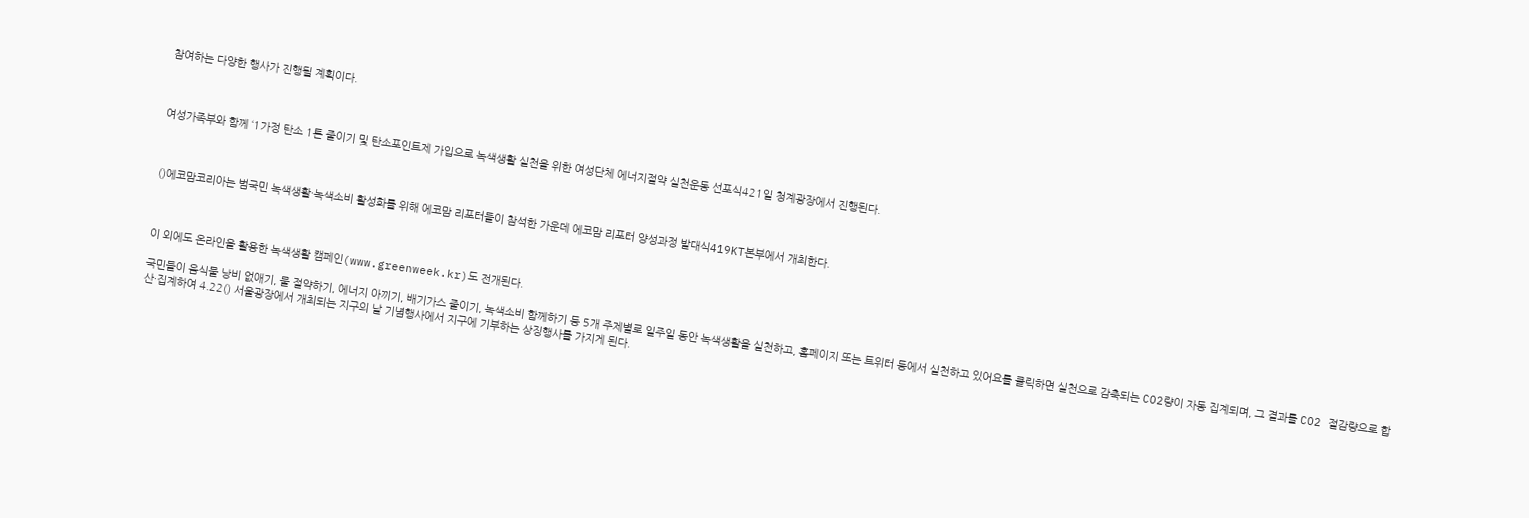참여하는 다양한 행사가 진행될 계획이다.



여성가족부와 함께 ‘1가정 탄소 1톤 줄이기 및 탄소포인트제 가입으로 녹색생활 실천을 위한 여성단체 에너지절약 실천운동 선포식421일 청계광장에서 진행된다.



()에코맘코리아는 범국민 녹색생활·녹색소비 활성화를 위해 에코맘 리포터들이 참석한 가운데 에코맘 리포터 양성과정 발대식419KT본부에서 개최한다.



이 외에도 온라인을 활용한 녹색생활 캠페인(www.greenweek.kr)도 전개된다.

국민들이 음식물 낭비 없애기, 물 절약하기, 에너지 아끼기, 배기가스 줄이기, 녹색소비 함께하기 등 5개 주제별로 일주일 동안 녹색생활을 실천하고, 홈페이지 또는 트위터 등에서 실천하고 있어요를 클릭하면 실천으로 감축되는 CO2량이 자동 집계되며, 그 결과를 CO2 절감량으로 합산·집계하여 4.22() 서울광장에서 개최되는 지구의 날 기념행사에서 지구에 기부하는 상징행사를 가지게 된다.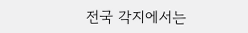전국 각지에서는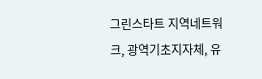그린스타트 지역네트워크, 광역기초지자체, 유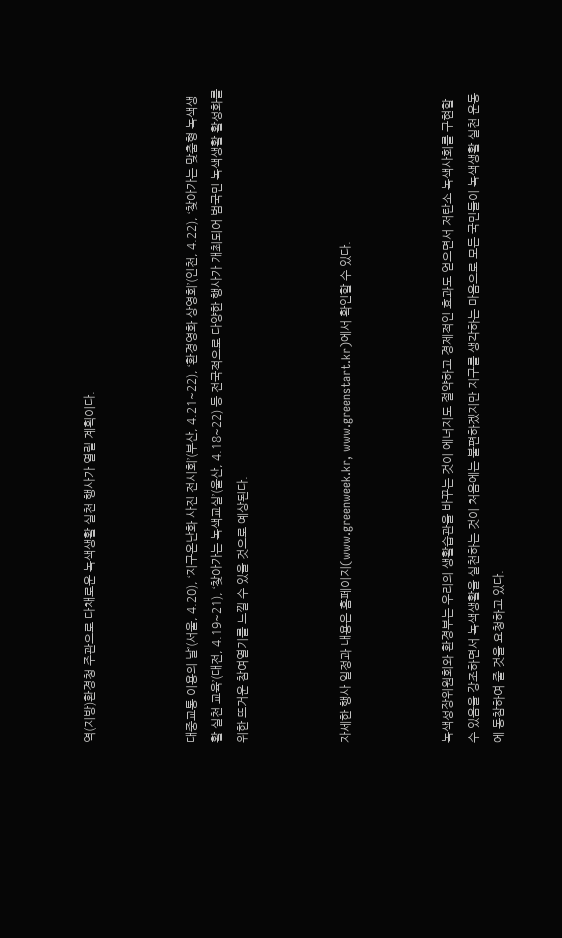역(지방)환경청 주관으로 다채로운 녹색생활 실천 행사가 열릴 계획이다.



대중교통 이용의 날’(서울, 4.20), ‘지구온난화 사진 전시회’(부산, 4.21~22), ‘환경영화 상영회’(인천, 4.22), ‘찾아가는 맞춤형 녹색생활 실천 교육’(대전, 4.19~21), ‘찾아가는 녹색교실’(울산, 4.18~22) 등 전국적으로 다양한 행사가 개최되어 범국민 녹색생활 활성화를 위한 뜨거운 참여열기를 느낄 수 있을 것으로 예상된다.



자세한 행사 일정과 내용은 홈페이지(www.greenweek.kr, www.greenstart.kr)에서 확인할 수 있다.



녹색성장위원회와 환경부는 우리의 생활습관을 바꾸는 것이 에너지도 절약하고 경제적인 효과도 얻으면서 저탄소 녹색사회를 구현할 수 있음을 강조하면서 녹색생활을 실천하는 것이 처음에는 불편하겠지만 지구를 생각하는 마음으로 모든 국민들이 녹색생활 실천 운동에 동참하여 줄 것을 요청하고 있다.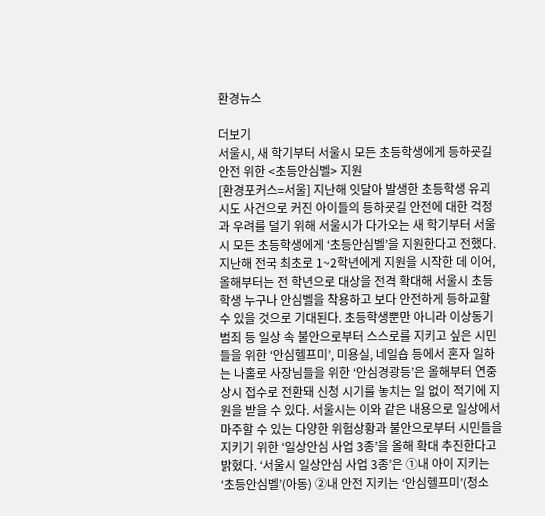환경뉴스

더보기
서울시, 새 학기부터 서울시 모든 초등학생에게 등하굣길 안전 위한 <초등안심벨> 지원
[환경포커스=서울] 지난해 잇달아 발생한 초등학생 유괴 시도 사건으로 커진 아이들의 등하굣길 안전에 대한 걱정과 우려를 덜기 위해 서울시가 다가오는 새 학기부터 서울시 모든 초등학생에게 ‘초등안심벨’을 지원한다고 전했다. 지난해 전국 최초로 1~2학년에게 지원을 시작한 데 이어, 올해부터는 전 학년으로 대상을 전격 확대해 서울시 초등학생 누구나 안심벨을 착용하고 보다 안전하게 등하교할 수 있을 것으로 기대된다. 초등학생뿐만 아니라 이상동기범죄 등 일상 속 불안으로부터 스스로를 지키고 싶은 시민들을 위한 ‘안심헬프미’, 미용실, 네일숍 등에서 혼자 일하는 나홀로 사장님들을 위한 ‘안심경광등’은 올해부터 연중 상시 접수로 전환돼 신청 시기를 놓치는 일 없이 적기에 지원을 받을 수 있다. 서울시는 이와 같은 내용으로 일상에서 마주할 수 있는 다양한 위험상황과 불안으로부터 시민들을 지키기 위한 ‘일상안심 사업 3종’을 올해 확대 추진한다고 밝혔다. ‘서울시 일상안심 사업 3종’은 ①내 아이 지키는 ‘초등안심벨’(아동) ②내 안전 지키는 ‘안심헬프미’(청소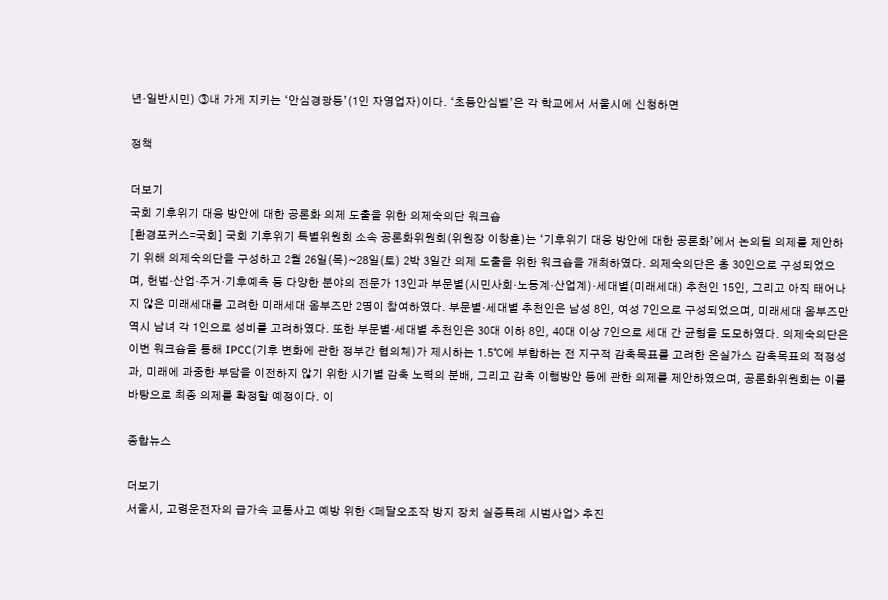년‧일반시민) ③내 가게 지키는 ‘안심경광등’(1인 자영업자)이다. ‘초등안심벨’은 각 학교에서 서울시에 신청하면

정책

더보기
국회 기후위기 대응 방안에 대한 공론화 의제 도출을 위한 의제숙의단 워크숍
[환경포커스=국회] 국회 기후위기 특별위원회 소속 공론화위원회(위원장 이창훈)는 ‘기후위기 대응 방안에 대한 공론화’에서 논의될 의제를 제안하기 위해 의제숙의단을 구성하고 2월 26일(목)~28일(토) 2박 3일간 의제 도출을 위한 워크숍을 개최하였다. 의제숙의단은 총 30인으로 구성되었으며, 헌법·산업·주거·기후예측 등 다양한 분야의 전문가 13인과 부문별(시민사회·노동계·산업계)·세대별(미래세대) 추천인 15인, 그리고 아직 태어나지 않은 미래세대를 고려한 미래세대 옴부즈만 2명이 참여하였다. 부문별·세대별 추천인은 남성 8인, 여성 7인으로 구성되었으며, 미래세대 옴부즈만 역시 남녀 각 1인으로 성비를 고려하였다. 또한 부문별·세대별 추천인은 30대 이하 8인, 40대 이상 7인으로 세대 간 균형을 도모하였다. 의제숙의단은 이번 워크숍을 통해 IPCC(기후 변화에 관한 정부간 협의체)가 제시하는 1.5℃에 부합하는 전 지구적 감축목표를 고려한 온실가스 감축목표의 적정성과, 미래에 과중한 부담을 이전하지 않기 위한 시기별 감축 노력의 분배, 그리고 감축 이행방안 등에 관한 의제를 제안하였으며, 공론화위원회는 이를 바탕으로 최종 의제를 확정할 예정이다. 이

종합뉴스

더보기
서울시, 고령운전자의 급가속 교통사고 예방 위한 <페달오조작 방지 장치 실증특례 시범사업> 추진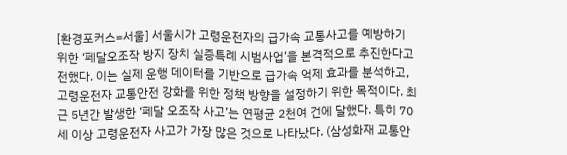[환경포커스=서울] 서울시가 고령운전자의 급가속 교통사고를 예방하기 위한 ‘페달오조작 방지 장치 실증특례 시범사업’을 본격적으로 추진한다고 전했다. 이는 실제 운행 데이터를 기반으로 급가속 억제 효과를 분석하고, 고령운전자 교통안전 강화를 위한 정책 방향을 설정하기 위한 목적이다. 최근 5년간 발생한 ‘페달 오조작 사고’는 연평균 2천여 건에 달했다. 특히 70세 이상 고령운전자 사고가 가장 많은 것으로 나타났다. (삼성화재 교통안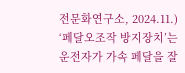전문화연구소, 2024.11.) ‘페달오조작 방지장치’는 운전자가 가속 페달을 잘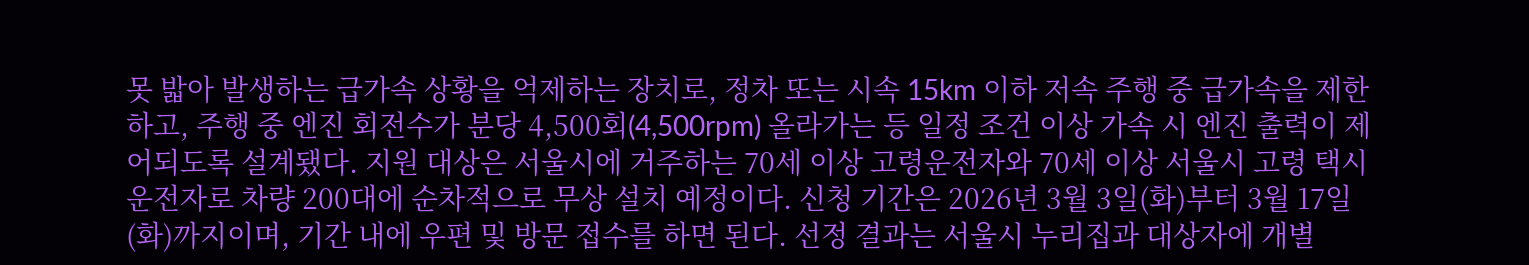못 밟아 발생하는 급가속 상황을 억제하는 장치로, 정차 또는 시속 15km 이하 저속 주행 중 급가속을 제한하고, 주행 중 엔진 회전수가 분당 4,500회(4,500rpm) 올라가는 등 일정 조건 이상 가속 시 엔진 출력이 제어되도록 설계됐다. 지원 대상은 서울시에 거주하는 70세 이상 고령운전자와 70세 이상 서울시 고령 택시운전자로 차량 200대에 순차적으로 무상 설치 예정이다. 신청 기간은 2026년 3월 3일(화)부터 3월 17일(화)까지이며, 기간 내에 우편 및 방문 접수를 하면 된다. 선정 결과는 서울시 누리집과 대상자에 개별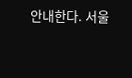안내한다. 서울